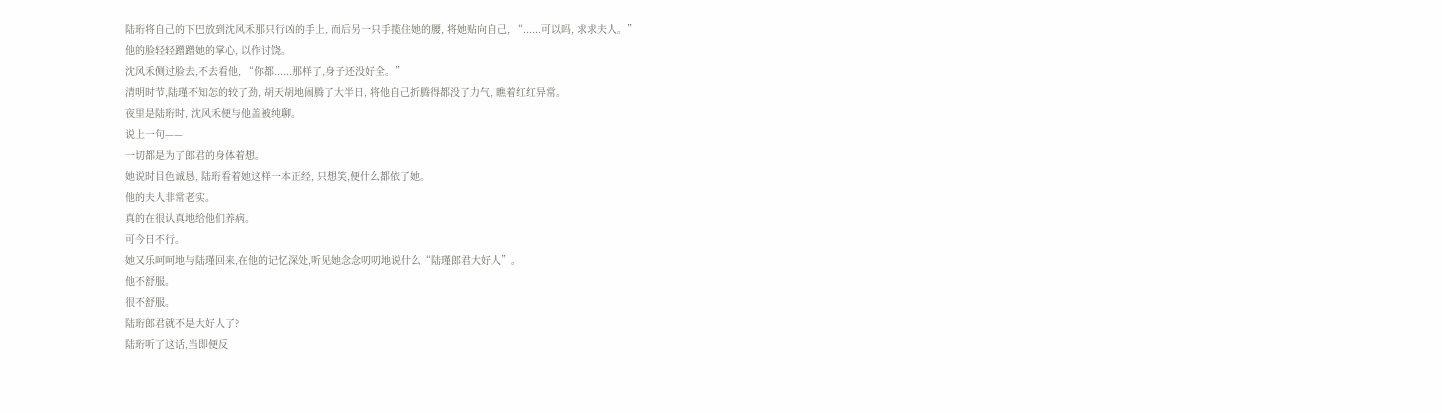陆珩将自己的下巴放到沈风禾那只行凶的手上, 而后另一只手揽住她的腰, 将她贴向自己, “......可以吗, 求求夫人。”
他的脸轻轻蹭蹭她的掌心, 以作讨饶。
沈风禾侧过脸去,不去看他, “你都......那样了,身子还没好全。”
清明时节,陆瑾不知怎的较了劲, 胡天胡地闹腾了大半日, 将他自己折腾得都没了力气, 瞧着红红异常。
夜里是陆珩时, 沈风禾便与他盖被纯聊。
说上一句——
一切都是为了郎君的身体着想。
她说时目色诚恳, 陆珩看着她这样一本正经, 只想笑,便什么都依了她。
他的夫人非常老实。
真的在很认真地给他们养病。
可今日不行。
她又乐呵呵地与陆瑾回来,在他的记忆深处,听见她念念叨叨地说什么“陆瑾郎君大好人”。
他不舒服。
很不舒服。
陆珩郎君就不是大好人了?
陆珩听了这话,当即便反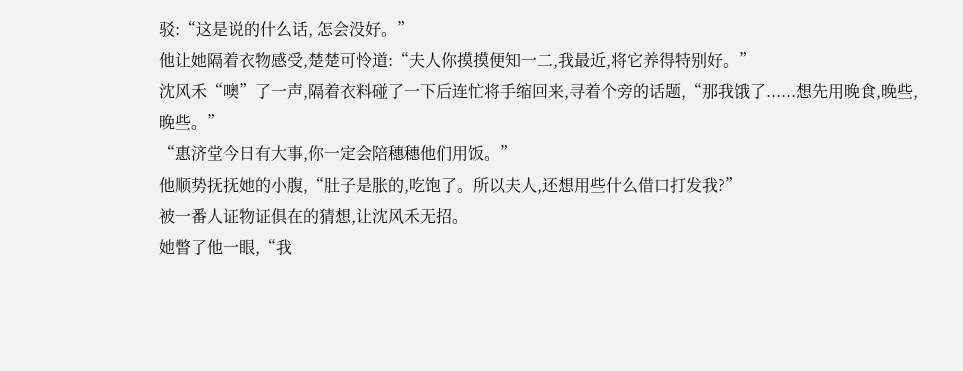驳:“这是说的什么话, 怎会没好。”
他让她隔着衣物感受,楚楚可怜道:“夫人你摸摸便知一二,我最近,将它养得特别好。”
沈风禾“噢”了一声,隔着衣料碰了一下后连忙将手缩回来,寻着个旁的话题,“那我饿了......想先用晚食,晚些,晚些。”
“惠济堂今日有大事,你一定会陪穗穗他们用饭。”
他顺势抚抚她的小腹,“肚子是胀的,吃饱了。所以夫人,还想用些什么借口打发我?”
被一番人证物证俱在的猜想,让沈风禾无招。
她瞥了他一眼,“我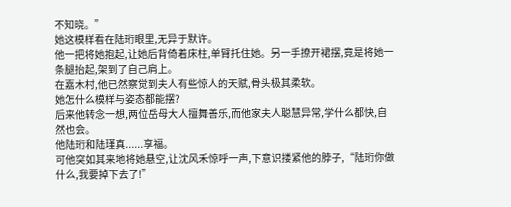不知晓。”
她这模样看在陆珩眼里,无异于默许。
他一把将她抱起,让她后背倚着床柱,单臂托住她。另一手撩开裙摆,竟是将她一条腿抬起,架到了自己肩上。
在嘉木村,他已然察觉到夫人有些惊人的天赋,骨头极其柔软。
她怎什么模样与姿态都能摆?
后来他转念一想,两位岳母大人擅舞善乐,而他家夫人聪慧异常,学什么都快,自然也会。
他陆珩和陆瑾真......享福。
可他突如其来地将她悬空,让沈风禾惊呼一声,下意识搂紧他的脖子,“陆珩你做什么,我要掉下去了!”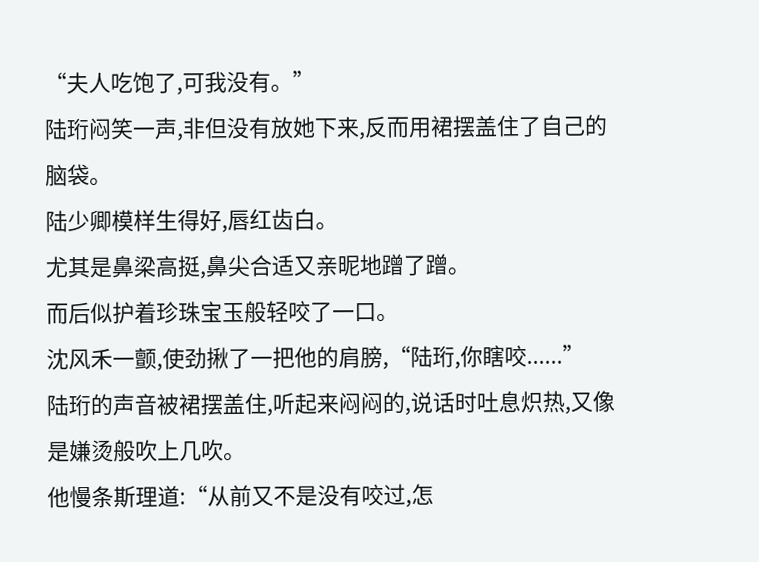“夫人吃饱了,可我没有。”
陆珩闷笑一声,非但没有放她下来,反而用裙摆盖住了自己的脑袋。
陆少卿模样生得好,唇红齿白。
尤其是鼻梁高挺,鼻尖合适又亲昵地蹭了蹭。
而后似护着珍珠宝玉般轻咬了一口。
沈风禾一颤,使劲揪了一把他的肩膀,“陆珩,你瞎咬......”
陆珩的声音被裙摆盖住,听起来闷闷的,说话时吐息炽热,又像是嫌烫般吹上几吹。
他慢条斯理道:“从前又不是没有咬过,怎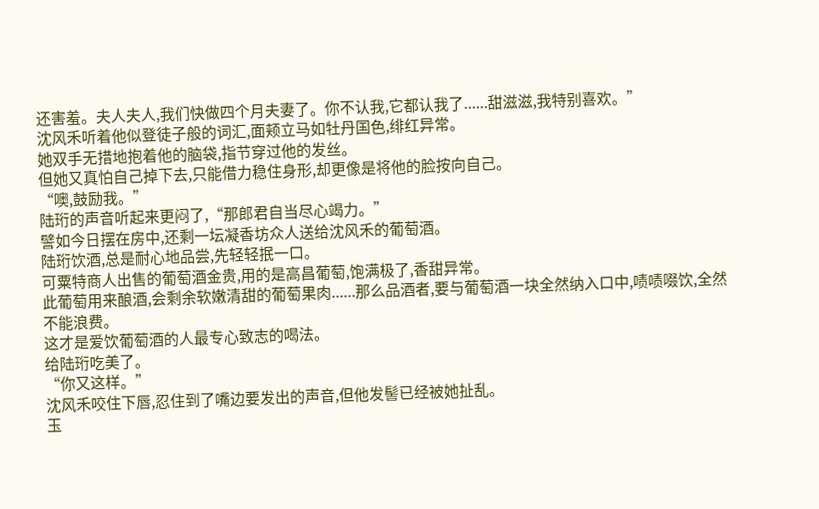还害羞。夫人夫人,我们快做四个月夫妻了。你不认我,它都认我了......甜滋滋,我特别喜欢。”
沈风禾听着他似登徒子般的词汇,面颊立马如牡丹国色,绯红异常。
她双手无措地抱着他的脑袋,指节穿过他的发丝。
但她又真怕自己掉下去,只能借力稳住身形,却更像是将他的脸按向自己。
“噢,鼓励我。”
陆珩的声音听起来更闷了,“那郎君自当尽心竭力。”
譬如今日摆在房中,还剩一坛凝香坊众人送给沈风禾的葡萄酒。
陆珩饮酒,总是耐心地品尝,先轻轻抿一口。
可粟特商人出售的葡萄酒金贵,用的是高昌葡萄,饱满极了,香甜异常。
此葡萄用来酿酒,会剩余软嫩清甜的葡萄果肉......那么品酒者,要与葡萄酒一块全然纳入口中,啧啧啜饮,全然不能浪费。
这才是爱饮葡萄酒的人最专心致志的喝法。
给陆珩吃美了。
“你又这样。”
沈风禾咬住下唇,忍住到了嘴边要发出的声音,但他发髻已经被她扯乱。
玉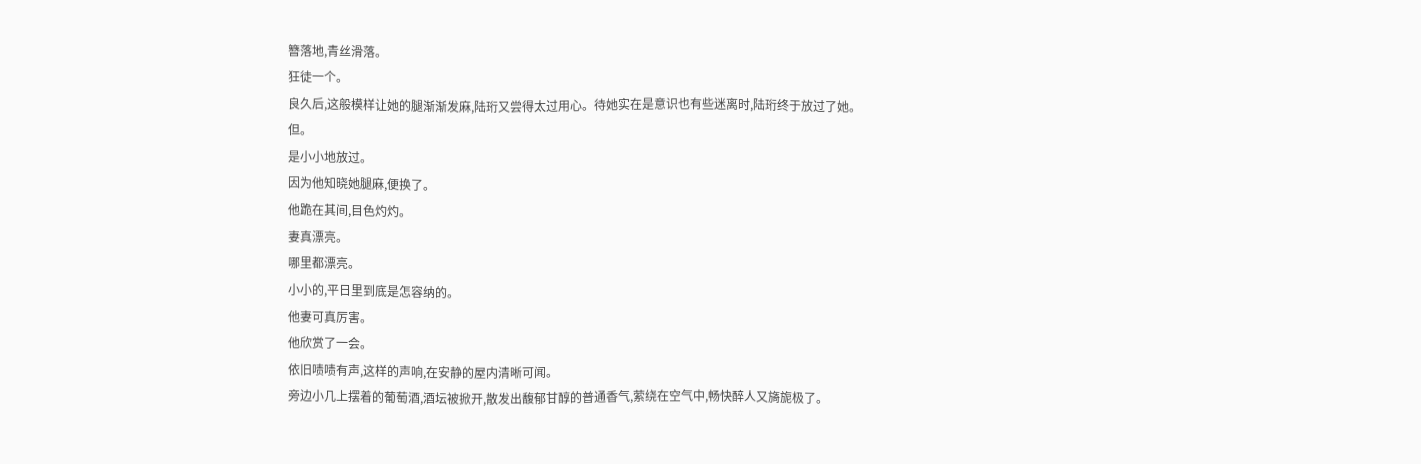簪落地,青丝滑落。
狂徒一个。
良久后,这般模样让她的腿渐渐发麻,陆珩又尝得太过用心。待她实在是意识也有些迷离时,陆珩终于放过了她。
但。
是小小地放过。
因为他知晓她腿麻,便换了。
他跪在其间,目色灼灼。
妻真漂亮。
哪里都漂亮。
小小的,平日里到底是怎容纳的。
他妻可真厉害。
他欣赏了一会。
依旧啧啧有声,这样的声响,在安静的屋内清晰可闻。
旁边小几上摆着的葡萄酒,酒坛被掀开,散发出馥郁甘醇的普通香气,萦绕在空气中,畅快醉人又旖旎极了。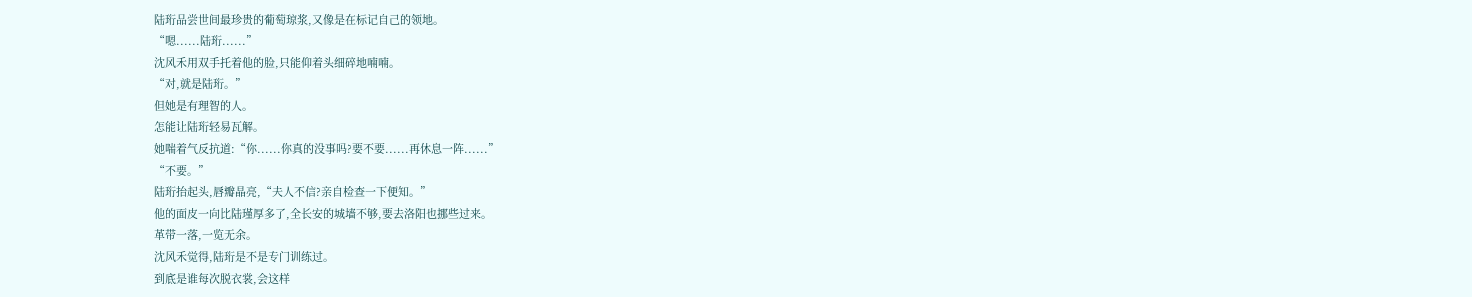陆珩品尝世间最珍贵的葡萄琼浆,又像是在标记自己的领地。
“嗯......陆珩......”
沈风禾用双手托着他的脸,只能仰着头细碎地喃喃。
“对,就是陆珩。”
但她是有理智的人。
怎能让陆珩轻易瓦解。
她喘着气反抗道:“你......你真的没事吗?要不要......再休息一阵......”
“不要。”
陆珩抬起头,唇瓣晶亮,“夫人不信?亲自检查一下便知。”
他的面皮一向比陆瑾厚多了,全长安的城墙不够,要去洛阳也挪些过来。
革带一落,一览无余。
沈风禾觉得,陆珩是不是专门训练过。
到底是谁每次脱衣裳,会这样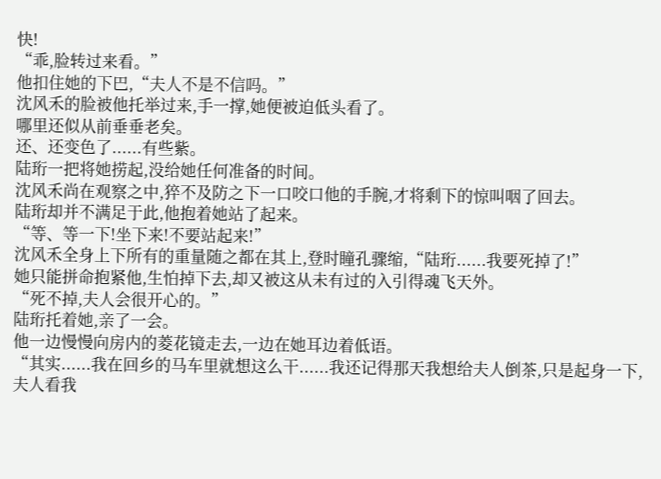快!
“乖,脸转过来看。”
他扣住她的下巴,“夫人不是不信吗。”
沈风禾的脸被他托举过来,手一撑,她便被迫低头看了。
哪里还似从前垂垂老矣。
还、还变色了......有些紫。
陆珩一把将她捞起,没给她任何准备的时间。
沈风禾尚在观察之中,猝不及防之下一口咬口他的手腕,才将剩下的惊叫咽了回去。
陆珩却并不满足于此,他抱着她站了起来。
“等、等一下!坐下来!不要站起来!”
沈风禾全身上下所有的重量随之都在其上,登时瞳孔骤缩,“陆珩......我要死掉了!”
她只能拼命抱紧他,生怕掉下去,却又被这从未有过的入引得魂飞天外。
“死不掉,夫人会很开心的。”
陆珩托着她,亲了一会。
他一边慢慢向房内的菱花镜走去,一边在她耳边着低语。
“其实......我在回乡的马车里就想这么干......我还记得那天我想给夫人倒茶,只是起身一下,夫人看我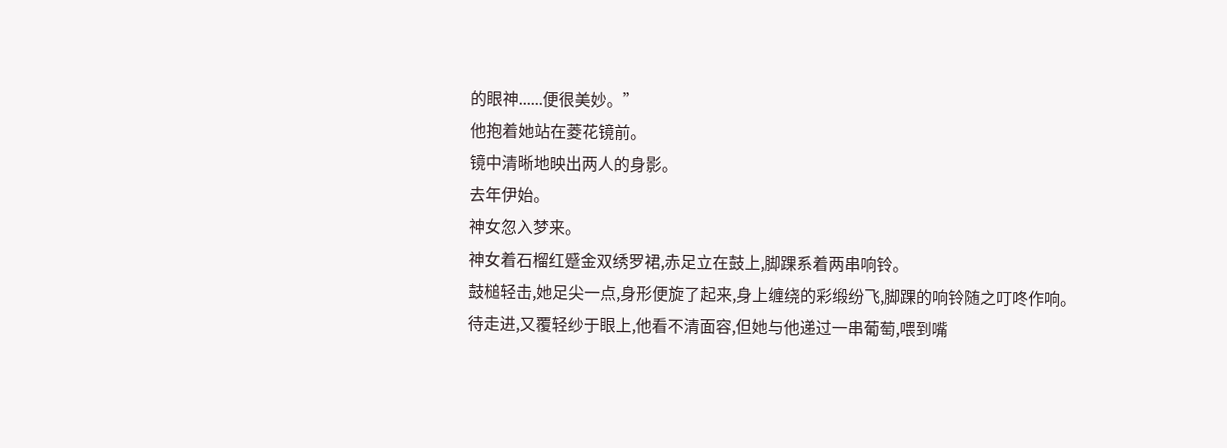的眼神......便很美妙。”
他抱着她站在菱花镜前。
镜中清晰地映出两人的身影。
去年伊始。
神女忽入梦来。
神女着石榴红蹙金双绣罗裙,赤足立在鼓上,脚踝系着两串响铃。
鼓槌轻击,她足尖一点,身形便旋了起来,身上缠绕的彩缎纷飞,脚踝的响铃随之叮咚作响。
待走进,又覆轻纱于眼上,他看不清面容,但她与他递过一串葡萄,喂到嘴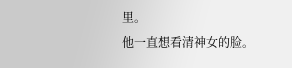里。
他一直想看清神女的脸。